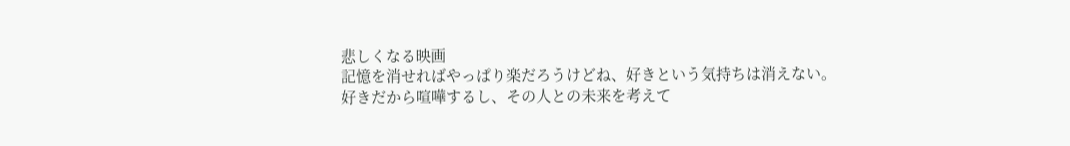悲しくなる映画
記憶を消せればやっぱり楽だろうけどね、好きという気持ちは消えない。
好きだから喧嘩するし、その人との未来を考えて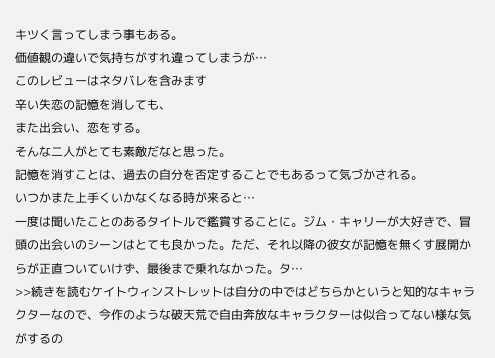キツく言ってしまう事もある。
価値観の違いで気持ちがすれ違ってしまうが…
このレビューはネタバレを含みます
辛い失恋の記憶を消しても、
また出会い、恋をする。
そんな二人がとても素敵だなと思った。
記憶を消すことは、過去の自分を否定することでもあるって気づかされる。
いつかまた上手くいかなくなる時が来ると…
一度は聞いたことのあるタイトルで鑑賞することに。ジム・キャリーが大好きで、冒頭の出会いのシーンはとても良かった。ただ、それ以降の彼女が記憶を無くす展開からが正直ついていけず、最後まで乗れなかった。タ…
>>続きを読むケイトウィンストレットは自分の中ではどちらかというと知的なキャラクターなので、今作のような破天荒で自由奔放なキャラクターは似合ってない様な気がするの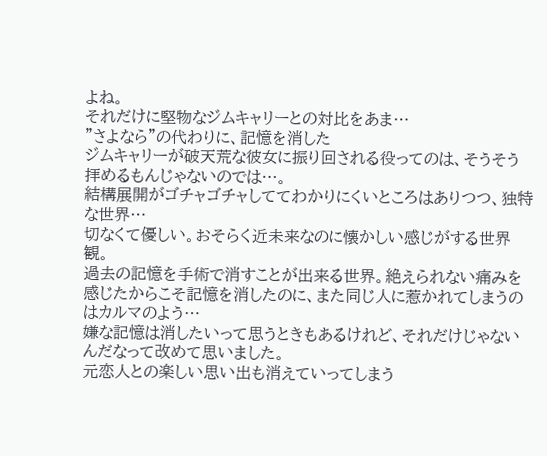よね。
それだけに堅物なジムキャリーとの対比をあま…
"さよなら"の代わりに、記憶を消した
ジムキャリーが破天荒な彼女に振り回される役ってのは、そうそう拝めるもんじゃないのでは…。
結構展開がゴチャゴチャしててわかりにくいところはありつつ、独特な世界…
切なくて優しい。おそらく近未来なのに懐かしい感じがする世界観。
過去の記憶を手術で消すことが出来る世界。絶えられない痛みを感じたからこそ記憶を消したのに、また同じ人に惹かれてしまうのはカルマのよう…
嫌な記憶は消したいって思うときもあるけれど、それだけじゃないんだなって改めて思いました。
元恋人との楽しい思い出も消えていってしまう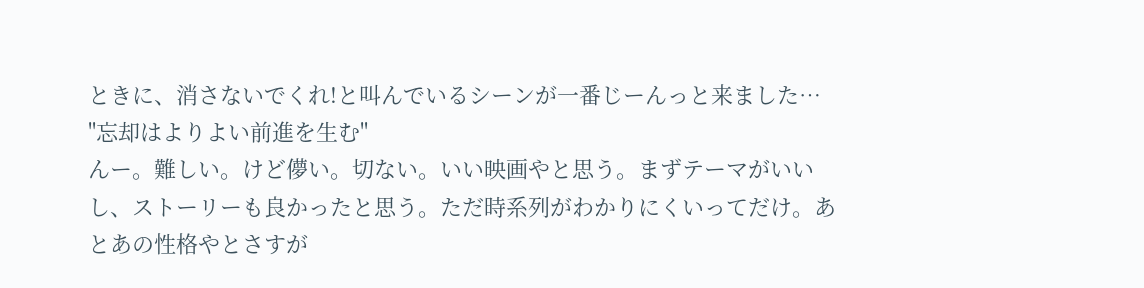ときに、消さないでくれ!と叫んでいるシーンが一番じーんっと来ました…
"忘却はよりよい前進を生む"
んー。難しい。けど儚い。切ない。いい映画やと思う。まずテーマがいいし、ストーリーも良かったと思う。ただ時系列がわかりにくいってだけ。あとあの性格やとさすが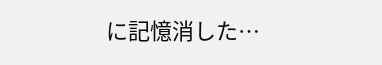に記憶消した…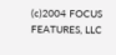(c)2004 FOCUS FEATURES, LLC